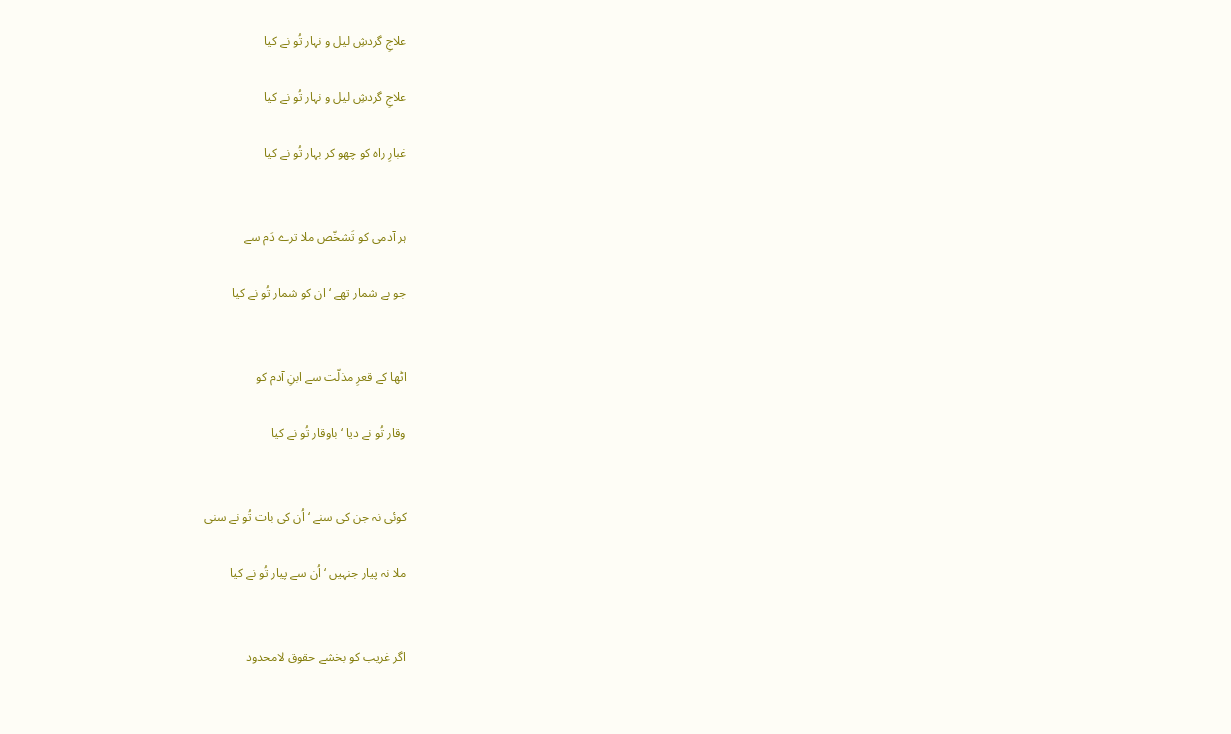علاجِ گردشِ لیل و نہار تُو نے کیا

علاجِ گردشِ لیل و نہار تُو نے کیا

غبارِ راہ کو چھو کر بہار تُو نے کیا


ہر آدمی کو تَشخّص ملا ترے دَم سے

جو بے شمار تھے ‘ ان کو شمار تُو نے کیا


اٹھا کے قعرِ مذلّت سے ابنِ آدم کو

وقار تُو نے دیا ‘ باوقار تُو نے کیا


کوئی نہ جن کی سنے ‘ اُن کی بات تُو نے سنی

ملا نہ پیار جنہیں ‘ اُن سے پیار تُو نے کیا


اگر غریب کو بخشے حقوق لامحدود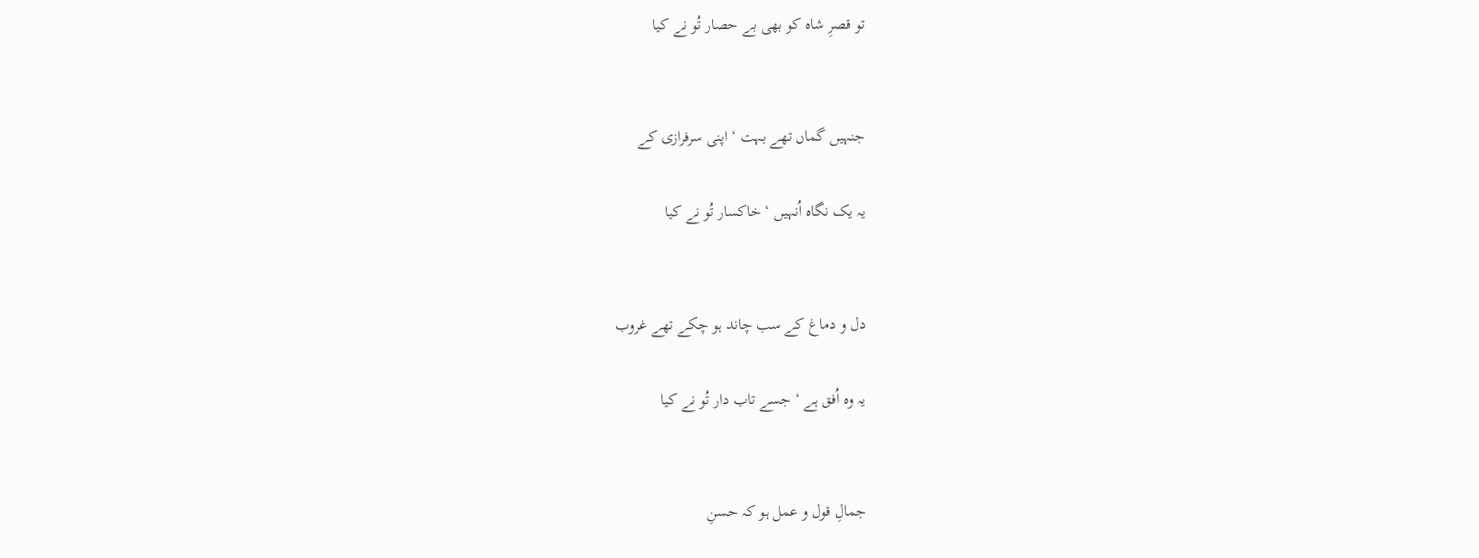تو قصرِ شاہ کو بھی بے حصار تُو نے کیا


جنہیں گماں تھے بہت ‘ اپنی سرفرازی کے

یہ یک نگاہ اُنہیں ‘ خاکسار تُو نے کیا


دل و دماغ کے سب چاند ہو چکے تھے غروب

یہ وہ اُفق ہے ‘ جسے تاب دار تُو نے کیا


جمالِ قول و عمل ہو کہ حسنِ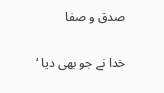صدق و صفا

خدا نے جو بھی دیا ‘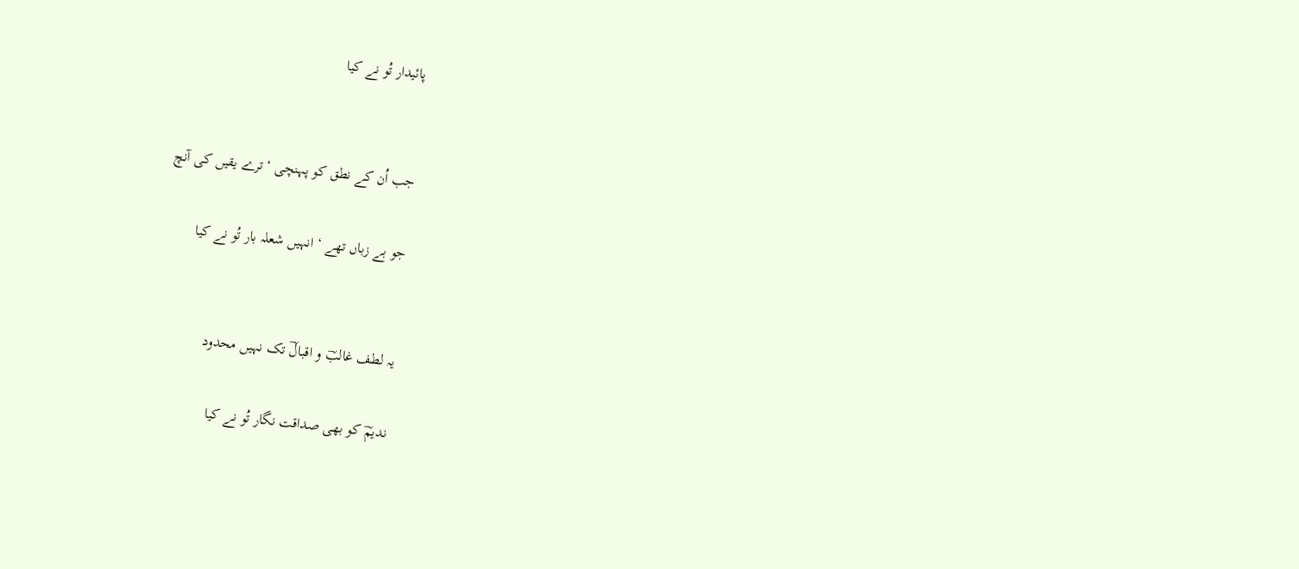پائیدار تُو نے کیا


جب اُن کے نطق کو پہنچی ‘ ترے یقیں کی آنچ

جو بے زباں تھے ‘ انہیں شعلہ بار تُو نے کیا


یہ لطف غالبؔ و اقبالؔ تک نہیں محدود

ندیمؔ کو بھی صداقت نگار تُو نے کیا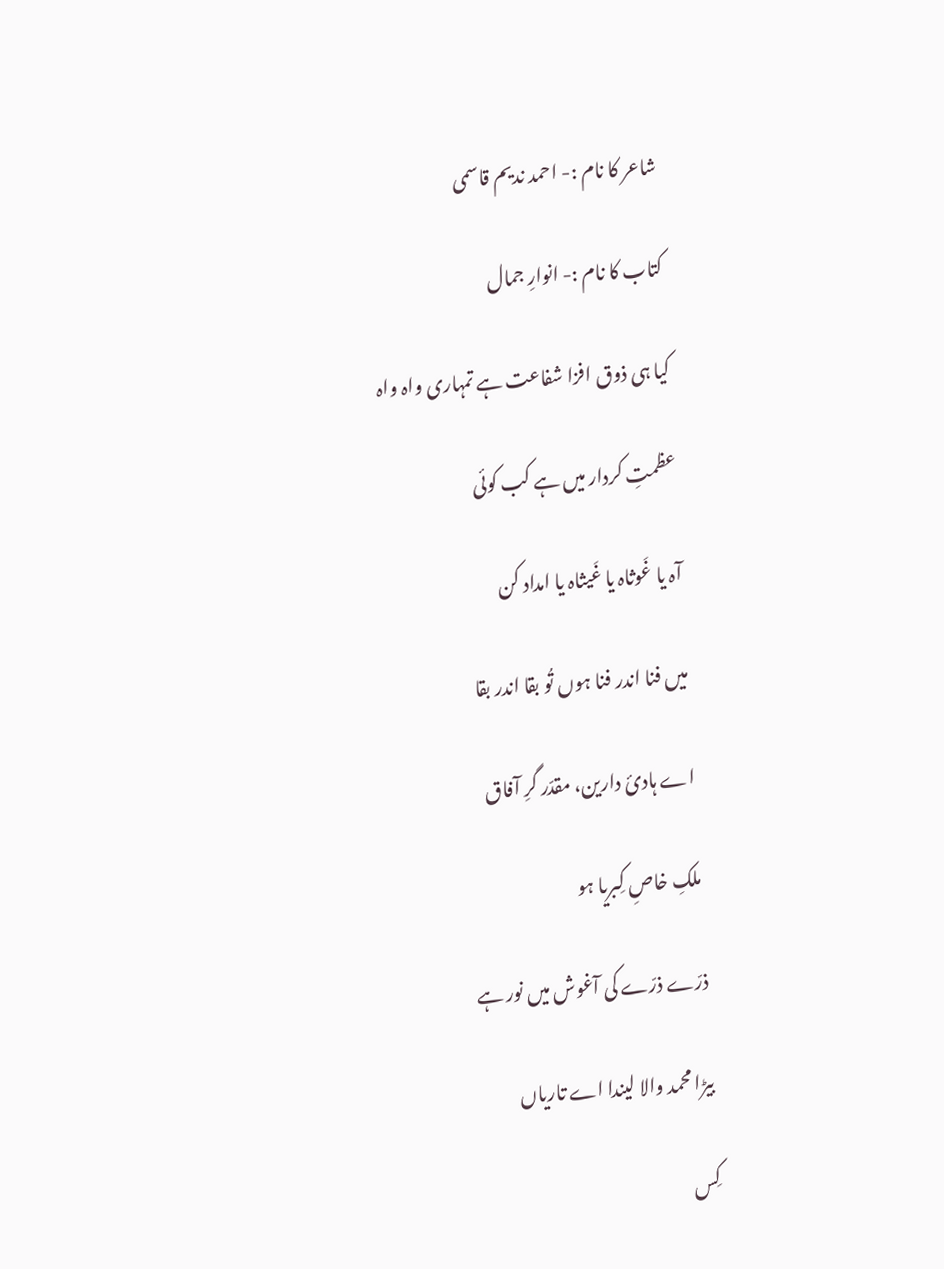شاعر کا نام :- احمد ندیم قاسمی

کتاب کا نام :- انوارِ جمال

کیا ہی ذوق افزا شفاعت ہے تمہاری واہ واہ

عظمتِ کردار میں ہے کب کوئی

آہ یا غَوثاہ یا غَیثاہ یا امداد کن

میں فنا اندر فنا ہوں تُو بقا اندر بقا

اے ہادئ دارین، مقدّر گرِ آفاق

ملکِ خاصِ کِبریا ہو

ذرّے ذرّے کی آغوش میں نور ہے

بیڑا محمد والا لیندا اے تاریاں

کِس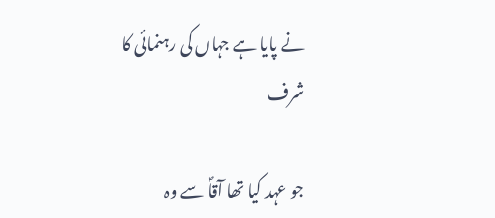نے پایا ہے جہاں کی رہنمائی کا شرف

جو عہد کیا تھا آقاؐ سے وہ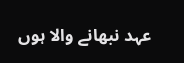عہد نبھانے والا ہوں